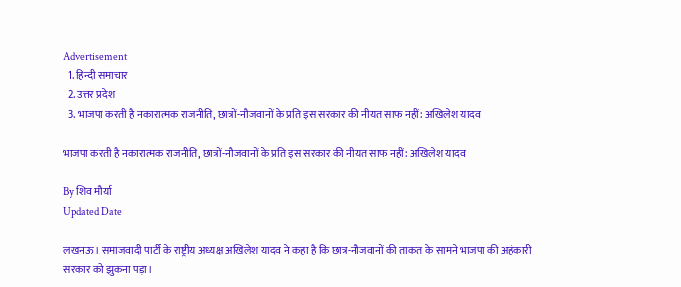Advertisement
  1. हिन्दी समाचार
  2. उत्तर प्रदेश
  3. भाजपा करती है नकारात्मक राजनीति, छात्रों-नौजवानों के प्रति इस सरकार की नीयत साफ नहीं: अखिलेश यादव

भाजपा करती है नकारात्मक राजनीति, छात्रों-नौजवानों के प्रति इस सरकार की नीयत साफ नहीं: अखिलेश यादव

By शिव मौर्या
Updated Date

लखनऊ। समाजवादी पार्टी के राष्ट्रीय अध्यक्ष अखिलेश यादव ने कहा है कि छात्र-नौजवानों की ताकत के सामने भाजपा की अहंकारी सरकार को झुकना पड़ा।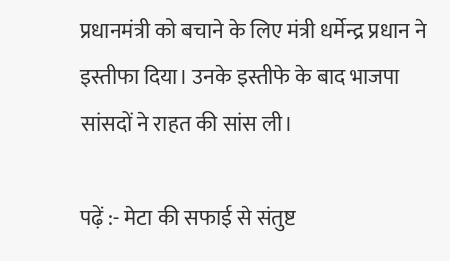प्रधानमंत्री को बचाने के लिए मंत्री धर्मेन्द्र प्रधान ने इस्तीफा दिया। उनके इस्तीफे के बाद भाजपा सांसदों ने राहत की सांस ली।

पढ़ें :- मेटा की सफाई से संतुष्ट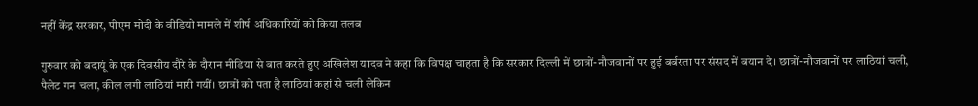नहीं केंद्र सरकार, पीएम मोदी के वीडियो मामले में शीर्ष अधिकारियों को किया तलब

गुरुवार को बदायूं के एक दिवसीय दौरे के दौरान मीडिया से बात करते हुए अखिलेश यादव ने कहा कि विपक्ष चाहता है कि सरकार दिल्ली में छात्रों-नौजवानों पर हुई बर्बरता पर संसद में बयान दे। छात्रों-नौजवानों पर लाठियां चली, पैलेट गन चला, कील लगी लाठियां मारी गयीं। छात्रों को पता है लाठियां कहां से चली लेकिन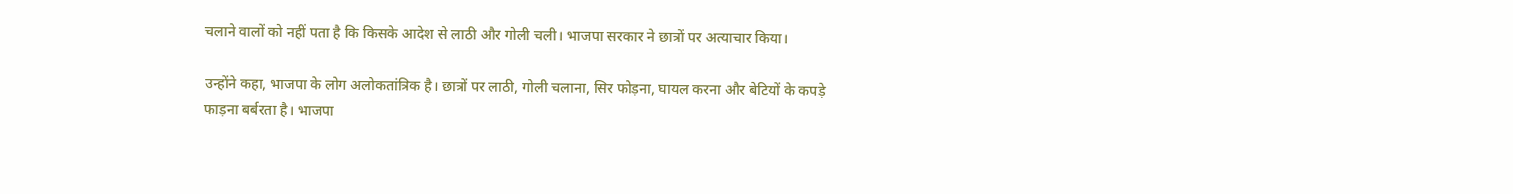चलाने वालों को नहीं पता है कि किसके आदेश से लाठी और गोली चली। भाजपा सरकार ने छात्रों पर अत्याचार किया।

उन्होंने कहा, भाजपा के लोग अलोकतांत्रिक है। छात्रों पर लाठी, गोली चलाना, सिर फोड़ना, घायल करना और बेटियों के कपड़े फाड़ना बर्बरता है। भाजपा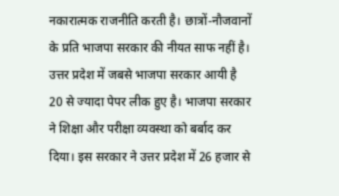नकारात्मक राजनीति करती है। छात्रों-नौजवानों के प्रति भाजपा सरकार की नीयत साफ नहीं है। उत्तर प्रदेश में जबसे भाजपा सरकार आयी है 20 से ज्यादा पेपर लीक हुए है। भाजपा सरकार ने शिक्षा और परीक्षा व्यवस्था को बर्बाद कर दिया। इस सरकार ने उत्तर प्रदेश में 26 हजार से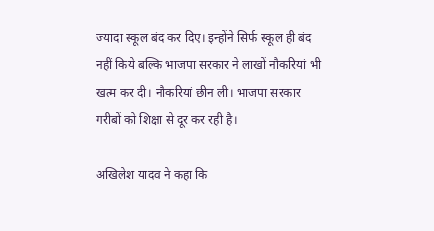ज्यादा स्कूल बंद कर दिए। इन्होंने सिर्फ स्कूल ही बंद नहीं किये बल्कि भाजपा सरकार ने लाखों नौकरियां भी खत्म कर दी। नौकरियां छीन ली। भाजपा सरकार गरीबों को शिक्षा से दूर कर रही है।

अखिलेश यादव ने कहा कि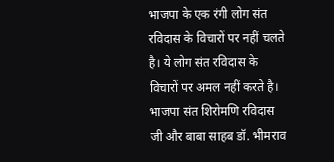भाजपा के एक रंगी लोग संत रविदास के विचारों पर नहीं चलते है। ये लोग संत रविदास के विचारों पर अमल नहीं करते है। भाजपा संत शिरोमणि रविदास जी और बाबा साहब डॉ. भीमराव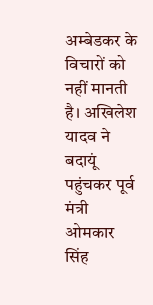अम्बेडकर के विचारों को नहीं मानती है। अखिलेश यादव ने बदायूं पहुंचकर पूर्व मंत्री ओमकार सिंह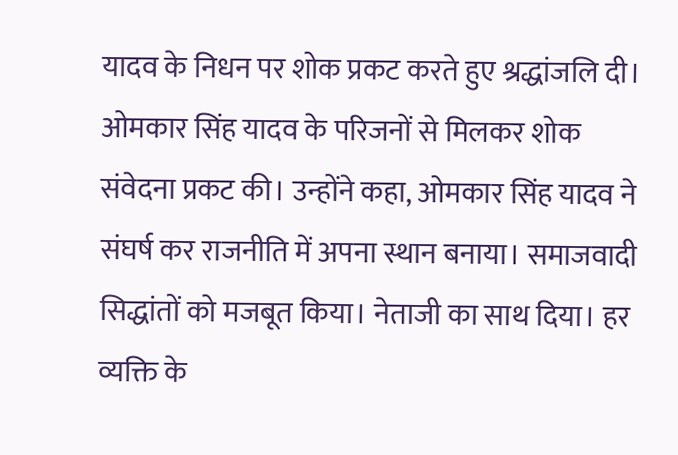यादव के निधन पर शोक प्रकट करते हुए श्रद्धांजलि दी। ओमकार सिंह यादव के परिजनों से मिलकर शोक संवेदना प्रकट की। उन्होंने कहा, ओमकार सिंह यादव ने संघर्ष कर राजनीति में अपना स्थान बनाया। समाजवादी सिद्धांतों को मजबूत किया। नेताजी का साथ दिया। हर व्यक्ति के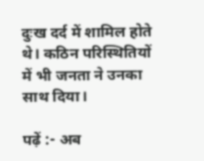दुःख दर्द में शामिल होते थे। कठिन परिस्थितियों में भी जनता ने उनका साथ दिया।

पढ़ें :- अब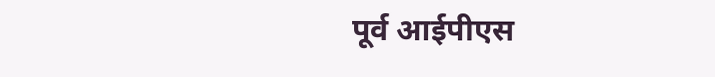पूर्व आईपीएस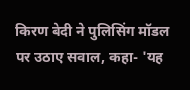किरण बेदी ने पुलिसिंग मॉडल पर उठाए सवाल, कहा- 'यह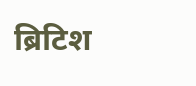ब्रिटिश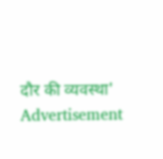दौर की व्यवस्था'
Advertisement